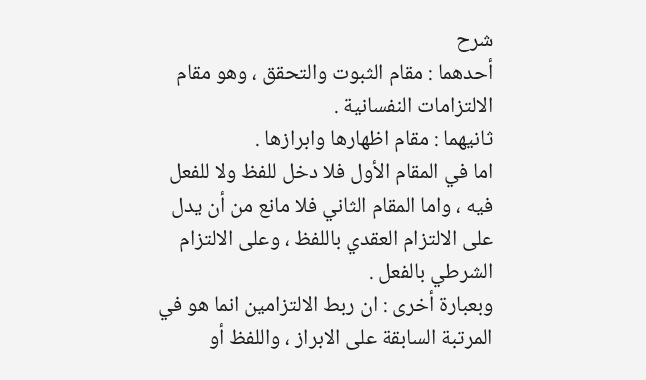شرح
أحدهما : مقام الثبوت والتحقق ، وهو مقام الالتزامات النفسانية .
ثانيهما : مقام اظهارها وابرازها .
اما في المقام الأول فلا دخل للفظ ولا للفعل فيه ، واما المقام الثاني فلا مانع من أن يدل على الالتزام العقدي باللفظ ، وعلى الالتزام الشرطي بالفعل .
وبعبارة أخرى : ان ربط الالتزامين انما هو في المرتبة السابقة على الابراز ، واللفظ أو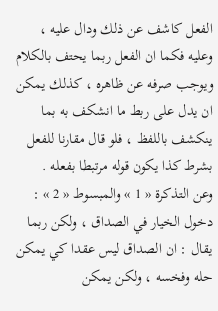الفعل كاشف عن ذلك ودال عليه ، وعليه فكما ان الفعل ربما يحتف بالكلام ويوجب صرفه عن ظاهره ، كذلك يمكن ان يدل على ربط ما انشكف به بما ينكشف باللفظ ، فلو قال مقارنا للفعل بشرط كذا يكون قوله مرتبطا بفعله .
وعن التذكرة « 1 » والمبسوط « 2 » : دخول الخيار في الصداق ، ولكن ربما يقال : ان الصداق ليس عقدا كي يمكن حله وفخسه ، ولكن يمكن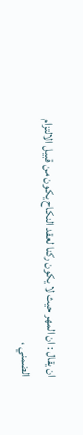ان يقال : ان المهر حيث لا يكون ركنا لعقد النكاح يكون من قبيل الالتزام الضمني ،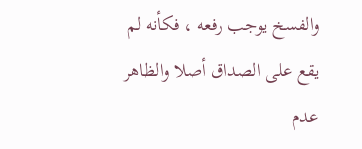والفسخ يوجب رفعه ، فكأنه لم يقع على الصداق أصلا والظاهر عدم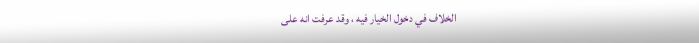الخلاف في دخول الخيار فيه ، وقد عرفت انه على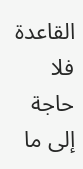القاعدة فلا حاجة إلى ما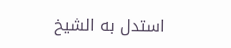استدل به الشيخ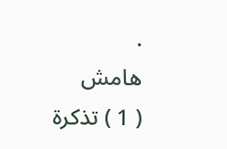.
هامش
( 1 ) تذكرة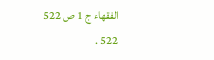الفقهاء ج 1 ص 522 522 .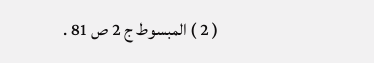( 2 ) المبسوط ج 2 ص 81 .